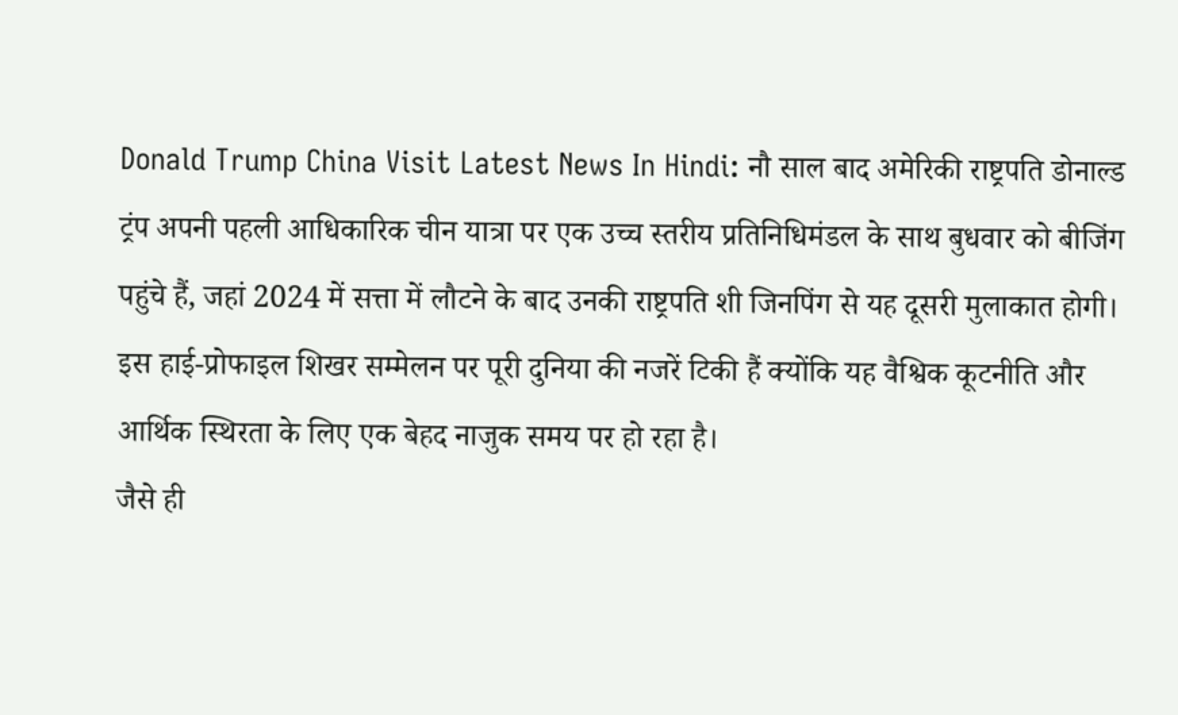Donald Trump China Visit Latest News In Hindi: नौ साल बाद अमेरिकी राष्ट्रपति डोनाल्ड ट्रंप अपनी पहली आधिकारिक चीन यात्रा पर एक उच्च स्तरीय प्रतिनिधिमंडल के साथ बुधवार को बीजिंग पहुंचे हैं, जहां 2024 में सत्ता में लौटने के बाद उनकी राष्ट्रपति शी जिनपिंग से यह दूसरी मुलाकात होगी। इस हाई-प्रोफाइल शिखर सम्मेलन पर पूरी दुनिया की नजरें टिकी हैं क्योंकि यह वैश्विक कूटनीति और आर्थिक स्थिरता के लिए एक बेहद नाजुक समय पर हो रहा है।
जैसे ही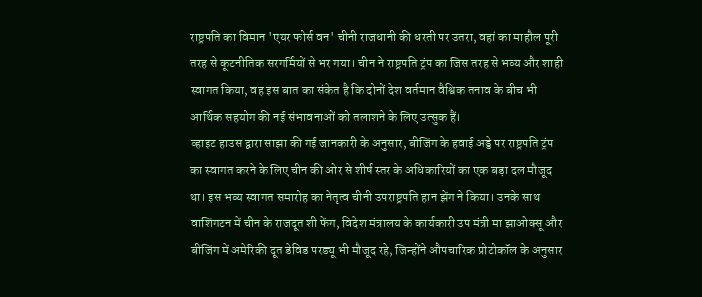राष्ट्रपति का विमान 'एयर फोर्स वन' चीनी राजधानी की धरती पर उतरा, वहां का माहौल पूरी तरह से कूटनीतिक सरगर्मियों से भर गया। चीन ने राष्ट्रपति ट्रंप का जिस तरह से भव्य और शाही स्वागत किया, वह इस बात का संकेत है कि दोनों देश वर्तमान वैश्विक तनाव के बीच भी आर्थिक सहयोग की नई संभावनाओं को तलाशने के लिए उत्सुक हैं।
व्हाइट हाउस द्वारा साझा की गई जानकारी के अनुसार, बीजिंग के हवाई अड्डे पर राष्ट्रपति ट्रंप का स्वागत करने के लिए चीन की ओर से शीर्ष स्तर के अधिकारियों का एक बड़ा दल मौजूद था। इस भव्य स्वागत समारोह का नेतृत्व चीनी उपराष्ट्रपति हान झेंग ने किया। उनके साथ वाशिंगटन में चीन के राजदूत शी फेंग, विदेश मंत्रालय के कार्यकारी उप मंत्री मा झाओक्सू और बीजिंग में अमेरिकी दूत डेविड परड्यू भी मौजूद रहे, जिन्होंने औपचारिक प्रोटोकॉल के अनुसार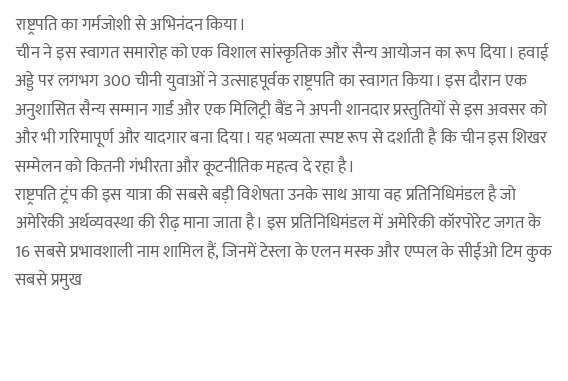राष्ट्रपति का गर्मजोशी से अभिनंदन किया।
चीन ने इस स्वागत समारोह को एक विशाल सांस्कृतिक और सैन्य आयोजन का रूप दिया। हवाई अड्डे पर लगभग 300 चीनी युवाओं ने उत्साहपूर्वक राष्ट्रपति का स्वागत किया। इस दौरान एक अनुशासित सैन्य सम्मान गार्ड और एक मिलिट्री बैंड ने अपनी शानदार प्रस्तुतियों से इस अवसर को और भी गरिमापूर्ण और यादगार बना दिया। यह भव्यता स्पष्ट रूप से दर्शाती है कि चीन इस शिखर सम्मेलन को कितनी गंभीरता और कूटनीतिक महत्व दे रहा है।
राष्ट्रपति ट्रंप की इस यात्रा की सबसे बड़ी विशेषता उनके साथ आया वह प्रतिनिधिमंडल है जो अमेरिकी अर्थव्यवस्था की रीढ़ माना जाता है। इस प्रतिनिधिमंडल में अमेरिकी कॉरपोरेट जगत के 16 सबसे प्रभावशाली नाम शामिल हैं, जिनमें टेस्ला के एलन मस्क और एप्पल के सीईओ टिम कुक सबसे प्रमुख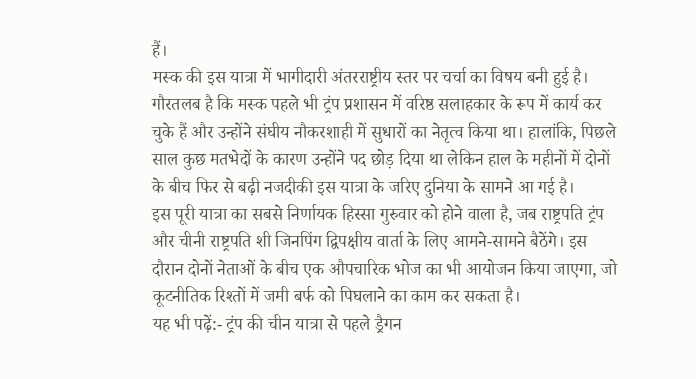हैं।
मस्क की इस यात्रा में भागीदारी अंतरराष्ट्रीय स्तर पर चर्चा का विषय बनी हुई है। गौरतलब है कि मस्क पहले भी ट्रंप प्रशासन में वरिष्ठ सलाहकार के रूप में कार्य कर चुके हैं और उन्होंने संघीय नौकरशाही में सुधारों का नेतृत्व किया था। हालांकि, पिछले साल कुछ मतभेदों के कारण उन्होंने पद छोड़ दिया था लेकिन हाल के महीनों में दोनों के बीच फिर से बढ़ी नजदीकी इस यात्रा के जरिए दुनिया के सामने आ गई है।
इस पूरी यात्रा का सबसे निर्णायक हिस्सा गुरुवार को होने वाला है, जब राष्ट्रपति ट्रंप और चीनी राष्ट्रपति शी जिनपिंग द्विपक्षीय वार्ता के लिए आमने-सामने बैठेंगे। इस दौरान दोनों नेताओं के बीच एक औपचारिक भोज का भी आयोजन किया जाएगा, जो कूटनीतिक रिश्तों में जमी बर्फ को पिघलाने का काम कर सकता है।
यह भी पढ़ें:- ट्रंप की चीन यात्रा से पहले ड्रैगन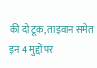की दो टूक, ताइवान समेत इन 4 मुद्दों पर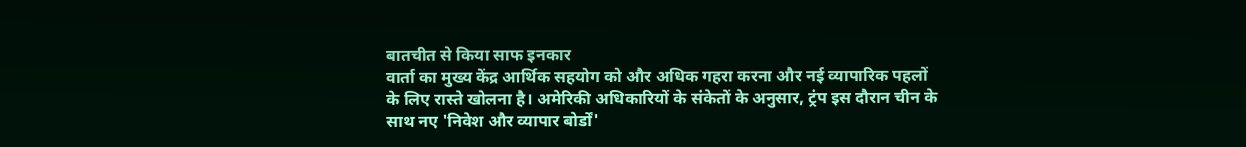बातचीत से किया साफ इनकार
वार्ता का मुख्य केंद्र आर्थिक सहयोग को और अधिक गहरा करना और नई व्यापारिक पहलों के लिए रास्ते खोलना है। अमेरिकी अधिकारियों के संकेतों के अनुसार, ट्रंप इस दौरान चीन के साथ नए 'निवेश और व्यापार बोर्डों'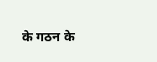के गठन के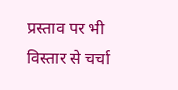प्रस्ताव पर भी विस्तार से चर्चा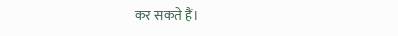कर सकते हैं।